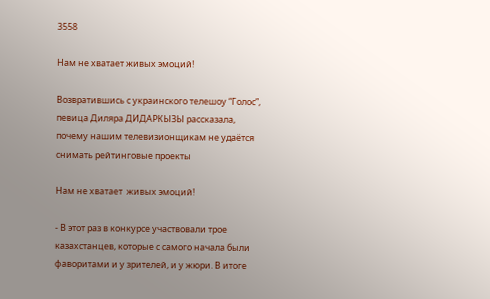3558

Нам не хватает живых эмоций!

Возвратившись с украинского телешоу “Голос”, певица Диляра ДИДАРКЫЗЫ рассказала, почему нашим телевизионщикам не удаётся снимать рейтинговые проекты

Нам не хватает  живых эмоций!

- В этот раз в конкурсе участвовали трое казахстанцев, которые с самого начала были фаворитами и у зрителей, и у жюри. В итоге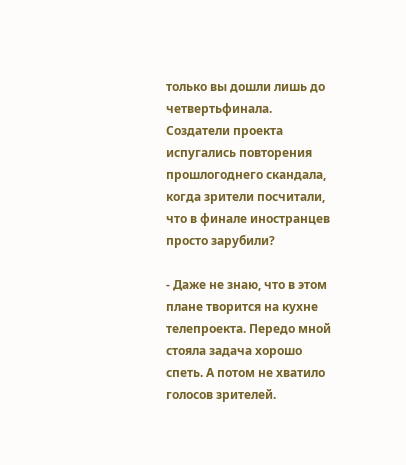только вы дошли лишь до четвертьфинала. Создатели проекта испугались повторения прошлогоднего скандала, когда зрители посчитали, что в финале иностранцев просто зарубили?

- Даже не знаю, что в этом плане творится на кухне телепроекта. Передо мной стояла задача хорошо спеть. А потом не хватило голосов зрителей.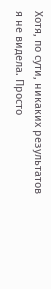Хотя, по сути, никаких результатов я не видела. Просто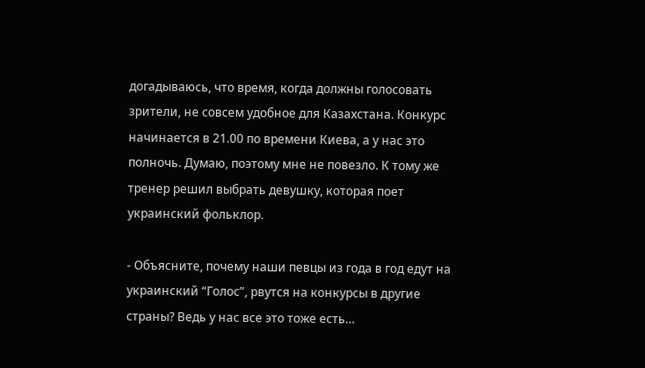догадываюсь, что время, когда должны голосовать зрители, не совсем удобное для Казахстана. Конкурс начинается в 21.00 по времени Киева, а у нас это полночь. Думаю, поэтому мне не повезло. К тому же тренер решил выбрать девушку, которая поет украинский фольклор.

- Объясните, почему наши певцы из года в год едут на украинский “Голос”, рвутся на конкурсы в другие страны? Ведь у нас все это тоже есть…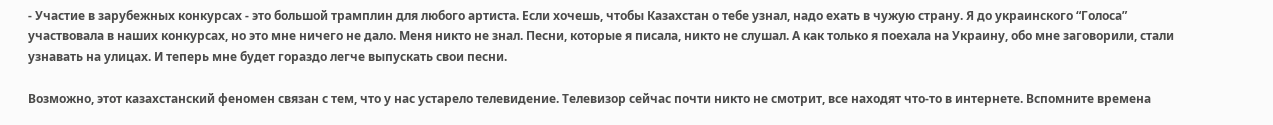- Участие в зарубежных конкурсах - это большой трамплин для любого артиста. Если хочешь, чтобы Казахстан о тебе узнал, надо ехать в чужую страну. Я до украинского “Голоса” участвовала в наших конкурсах, но это мне ничего не дало. Меня никто не знал. Песни, которые я писала, никто не слушал. А как только я поехала на Украину, обо мне заговорили, стали узнавать на улицах. И теперь мне будет гораздо легче выпускать свои песни.

Возможно, этот казахстанский феномен связан с тем, что у нас устарело телевидение. Телевизор сейчас почти никто не смотрит, все находят что-то в интернете. Вспомните времена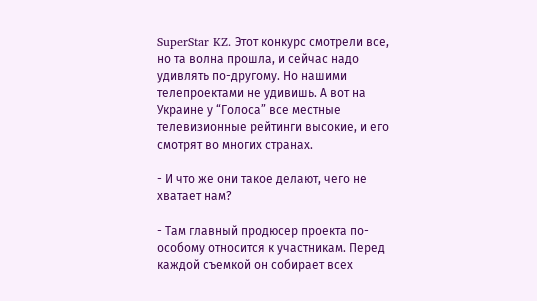SuperStar KZ. Этот конкурс смотрели все, но та волна прошла, и сейчас надо удивлять по-другому. Но нашими телепроектами не удивишь. А вот на Украине у “Голоса” все местные телевизионные рейтинги высокие, и его смотрят во многих странах.

- И что же они такое делают, чего не хватает нам?

- Там главный продюсер проекта по-особому относится к участникам. Перед каждой съемкой он собирает всех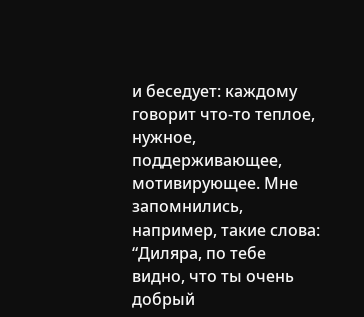и беседует: каждому говорит что-то теплое, нужное, поддерживающее, мотивирующее. Мне запомнились, например, такие слова: “Диляра, по тебе видно, что ты очень добрый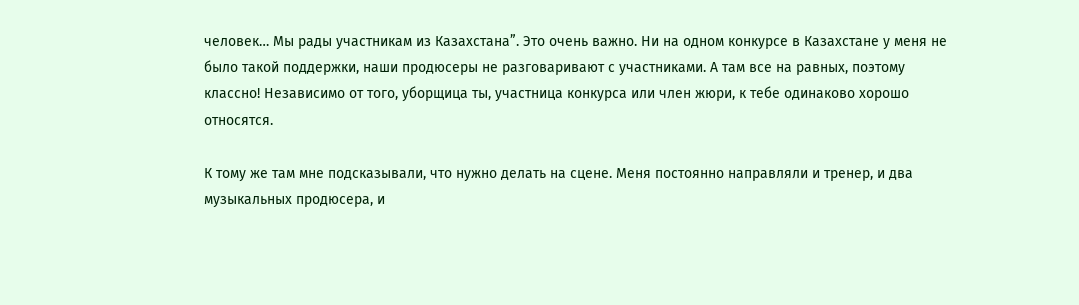человек… Мы рады участникам из Казахстана”. Это очень важно. Ни на одном конкурсе в Казахстане у меня не было такой поддержки, наши продюсеры не разговаривают с участниками. А там все на равных, поэтому классно! Независимо от того, уборщица ты, участница конкурса или член жюри, к тебе одинаково хорошо относятся.

К тому же там мне подсказывали, что нужно делать на сцене. Меня постоянно направляли и тренер, и два музыкальных продюсера, и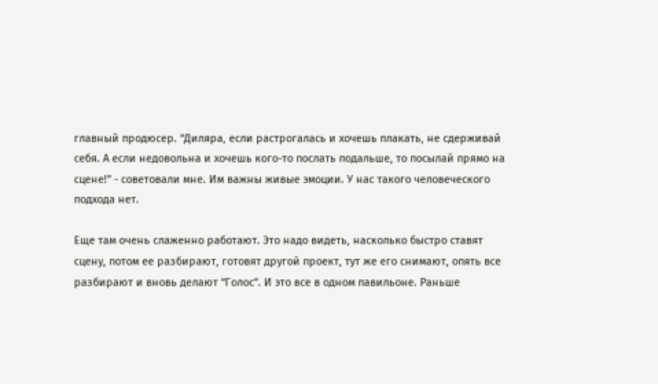главный продюсер. “Диляра, если растрогалась и хочешь плакать, не сдерживай себя. А если недовольна и хочешь кого-то послать подальше, то посылай прямо на сцене!” - советовали мне. Им важны живые эмоции. У нас такого человеческого подхода нет.

Еще там очень слаженно работают. Это надо видеть, насколько быстро ставят сцену, потом ее разбирают, готовят другой проект, тут же его снимают, опять все разбирают и вновь делают “Голос”. И это все в одном павильоне. Раньше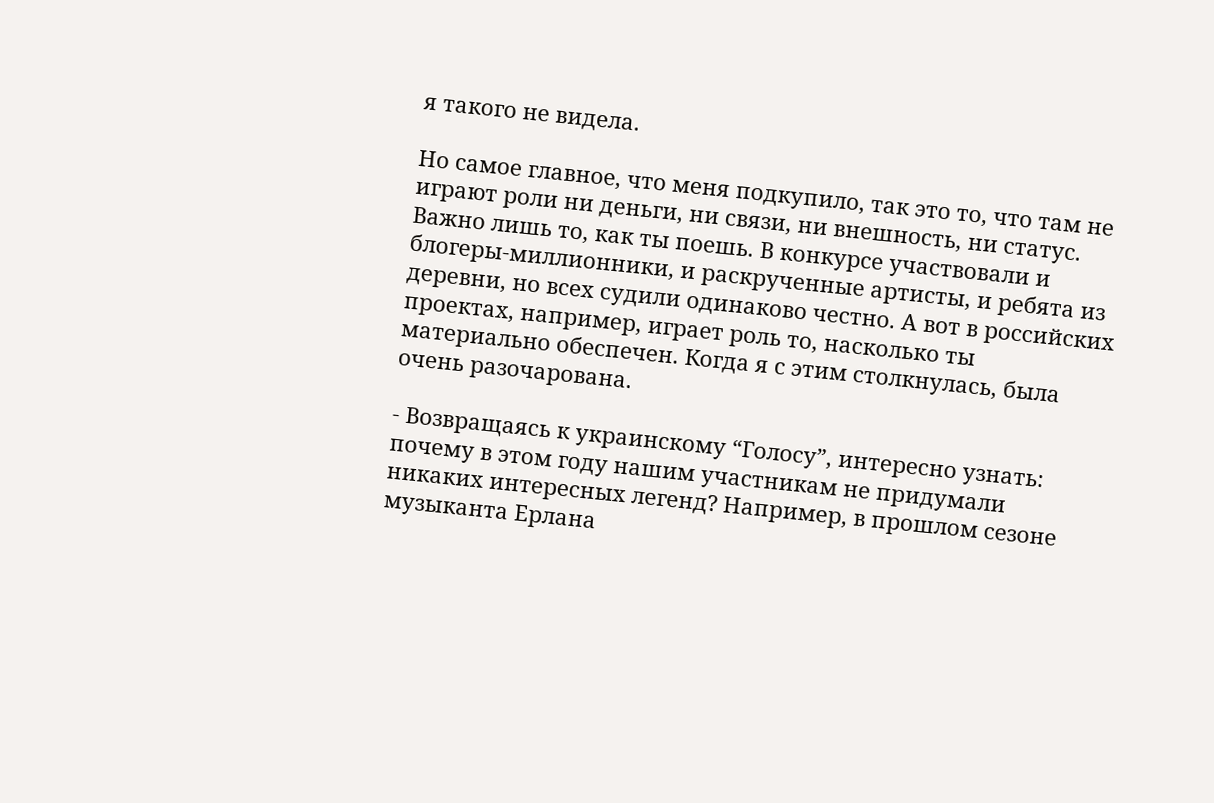я такого не видела.

Но самое главное, что меня подкупило, так это то, что там не играют роли ни деньги, ни связи, ни внешность, ни статус. Важно лишь то, как ты поешь. В конкурсе участвовали и блогеры-миллионники, и раскрученные артисты, и ребята из деревни, но всех судили одинаково честно. А вот в российских проектах, например, играет роль то, насколько ты материально обеспечен. Когда я с этим столкнулась, была очень разочарована.

- Возвращаясь к украинскому “Голосу”, интересно узнать: почему в этом году нашим участникам не придумали никаких интересных легенд? Например, в прошлом сезоне музыканта Ерлана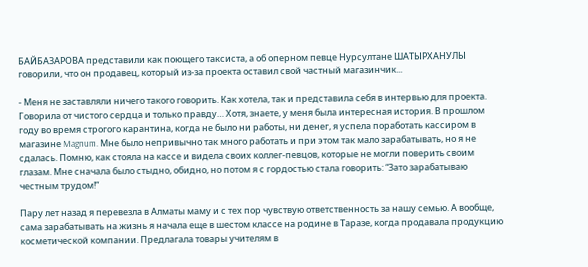БАЙБАЗАРОВА представили как поющего таксиста, а об оперном певце Нурсултане ШАТЫРХАНУЛЫ говорили, что он продавец, который из-за проекта оставил свой частный магазинчик...

- Меня не заставляли ничего такого говорить. Как хотела, так и представила себя в интервью для проекта. Говорила от чистого сердца и только правду… Хотя, знаете, у меня была интересная история. В прошлом году во время строгого карантина, когда не было ни работы, ни денег, я успела поработать кассиром в магазине Magnum. Мне было непривычно так много работать и при этом так мало зарабатывать, но я не сдалась. Помню, как стояла на кассе и видела своих коллег-певцов, которые не могли поверить своим глазам. Мне сначала было стыдно, обидно, но потом я с гордостью стала говорить: “Зато зарабатываю честным трудом!”

Пару лет назад я перевезла в Алматы маму и с тех пор чувствую ответственность за нашу семью. А вообще, сама зарабатывать на жизнь я начала еще в шестом классе на родине в Таразе, когда продавала продукцию косметической компании. Предлагала товары учителям в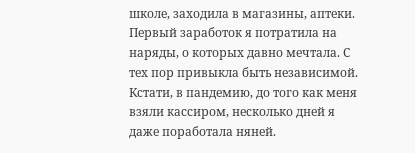школе, заходила в магазины, аптеки. Первый заработок я потратила на наряды, о которых давно мечтала. С тех пор привыкла быть независимой. Кстати, в пандемию, до того как меня взяли кассиром, несколько дней я даже поработала няней.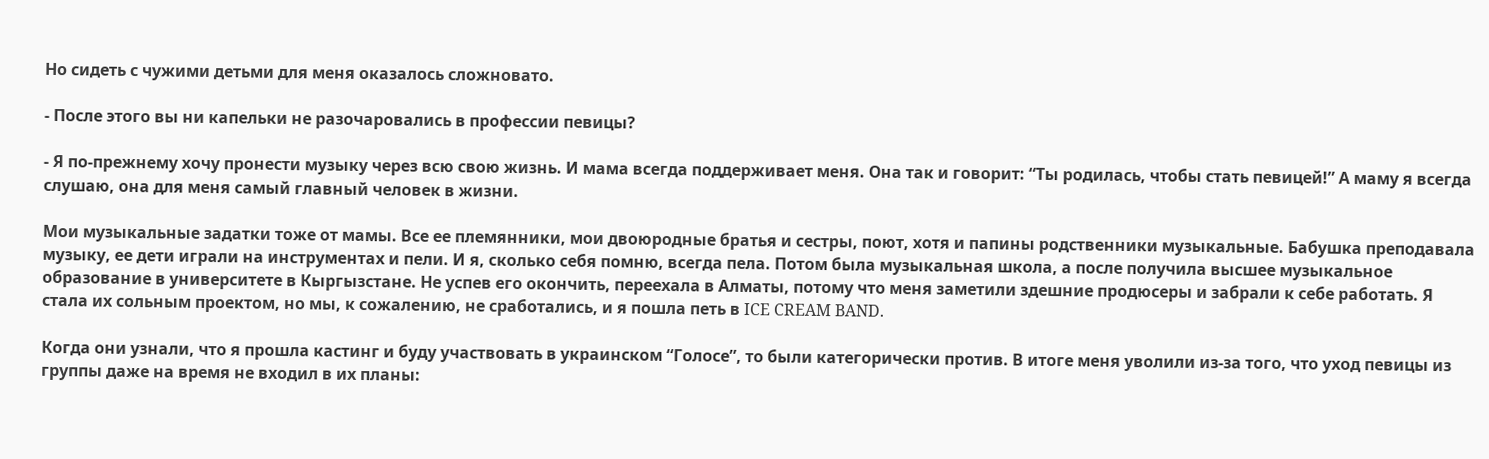Но сидеть с чужими детьми для меня оказалось сложновато.

- После этого вы ни капельки не разочаровались в профессии певицы?

- Я по-прежнему хочу пронести музыку через всю свою жизнь. И мама всегда поддерживает меня. Она так и говорит: “Ты родилась, чтобы стать певицей!” А маму я всегда слушаю, она для меня самый главный человек в жизни.

Мои музыкальные задатки тоже от мамы. Все ее племянники, мои двоюродные братья и сестры, поют, хотя и папины родственники музыкальные. Бабушка преподавала музыку, ее дети играли на инструментах и пели. И я, сколько себя помню, всегда пела. Потом была музыкальная школа, а после получила высшее музыкальное образование в университете в Кыргызстане. Не успев его окончить, переехала в Алматы, потому что меня заметили здешние продюсеры и забрали к себе работать. Я стала их сольным проектом, но мы, к сожалению, не сработались, и я пошла петь в ICE CREAM BAND.

Когда они узнали, что я прошла кастинг и буду участвовать в украинском “Голосе”, то были категорически против. В итоге меня уволили из-за того, что уход певицы из группы даже на время не входил в их планы: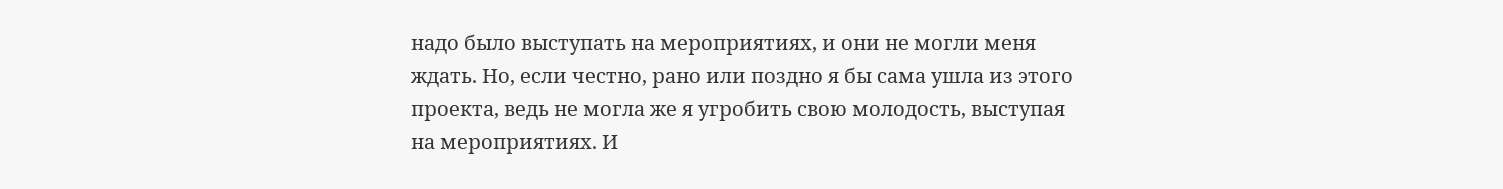надо было выступать на мероприятиях, и они не могли меня ждать. Но, если честно, рано или поздно я бы сама ушла из этого проекта, ведь не могла же я угробить свою молодость, выступая на мероприятиях. И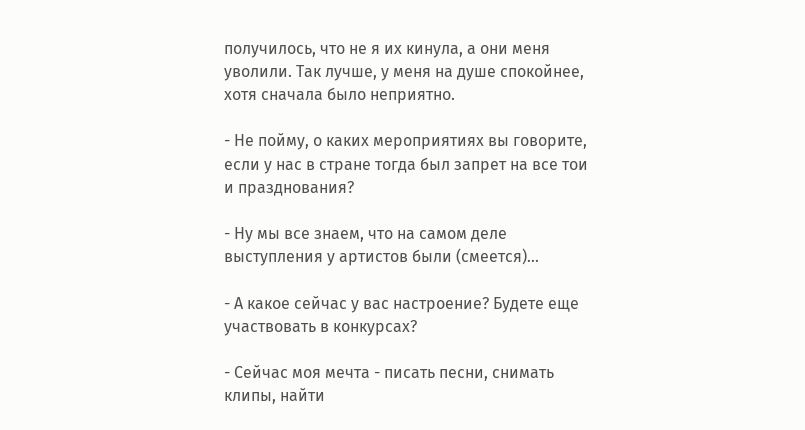получилось, что не я их кинула, а они меня уволили. Так лучше, у меня на душе спокойнее, хотя сначала было неприятно.

- Не пойму, о каких мероприятиях вы говорите, если у нас в стране тогда был запрет на все тои и празднования?

- Ну мы все знаем, что на самом деле выступления у артистов были (смеется)…

- А какое сейчас у вас настроение? Будете еще участвовать в конкурсах?

- Сейчас моя мечта - писать песни, снимать клипы, найти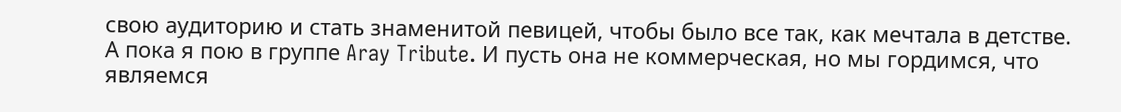свою аудиторию и стать знаменитой певицей, чтобы было все так, как мечтала в детстве. А пока я пою в группе Aray Tribute. И пусть она не коммерческая, но мы гордимся, что являемся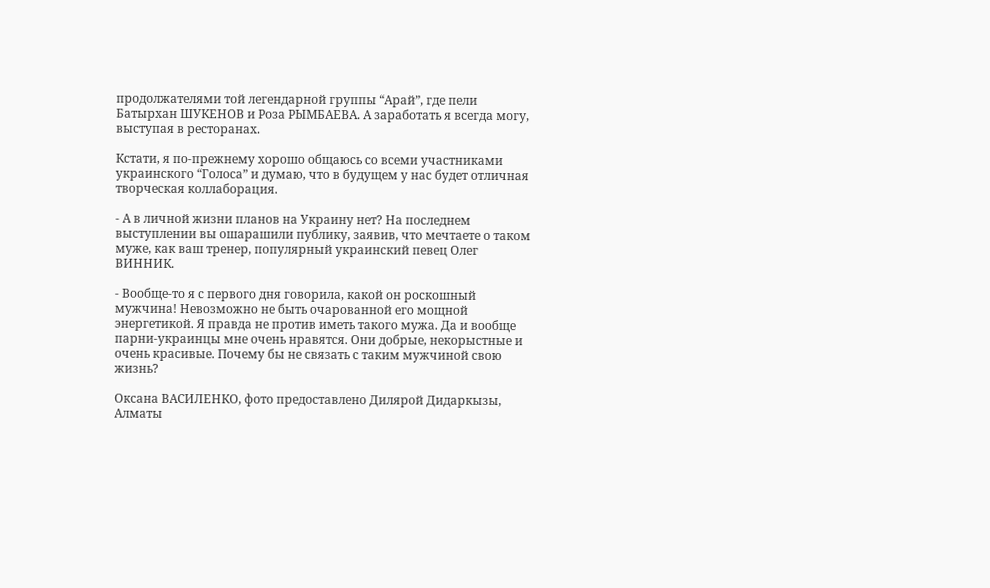продолжателями той легендарной группы “Арай”, где пели Батырхан ШУКЕНОВ и Роза РЫМБАЕВА. А заработать я всегда могу, выступая в ресторанах.

Кстати, я по-прежнему хорошо общаюсь со всеми участниками украинского “Голоса” и думаю, что в будущем у нас будет отличная творческая коллаборация.

- А в личной жизни планов на Украину нет? На последнем выступлении вы ошарашили публику, заявив, что мечтаете о таком муже, как ваш тренер, популярный украинский певец Олег ВИННИК.

- Вообще-то я с первого дня говорила, какой он роскошный мужчина! Невозможно не быть очарованной его мощной энергетикой. Я правда не против иметь такого мужа. Да и вообще парни-украинцы мне очень нравятся. Они добрые, некорыстные и очень красивые. Почему бы не связать с таким мужчиной свою жизнь?

Оксана ВАСИЛЕНКО, фото предоставлено Дилярой Дидаркызы, Алматы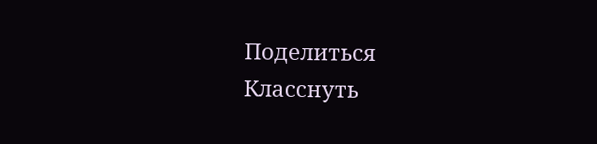Поделиться
Класснуть